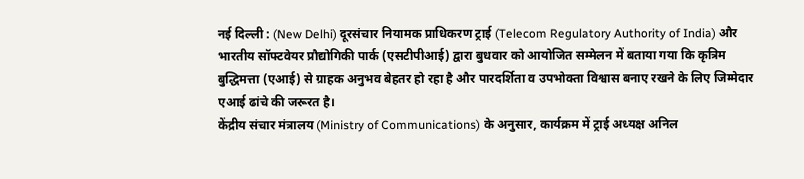नई दिल्ली : (New Delhi) दूरसंचार नियामक प्राधिकरण ट्राई (Telecom Regulatory Authority of India) और भारतीय सॉफ्टवेयर प्रौद्योगिकी पार्क (एसटीपीआई) द्वारा बुधवार को आयोजित सम्मेलन में बताया गया कि कृत्रिम बुद्धिमत्ता (एआई) से ग्राहक अनुभव बेहतर हो रहा है और पारदर्शिता व उपभोक्ता विश्वास बनाए रखने के लिए जिम्मेदार एआई ढांचे की जरूरत है।
केंद्रीय संचार मंत्रालय (Ministry of Communications) के अनुसार, कार्यक्रम में ट्राई अध्यक्ष अनिल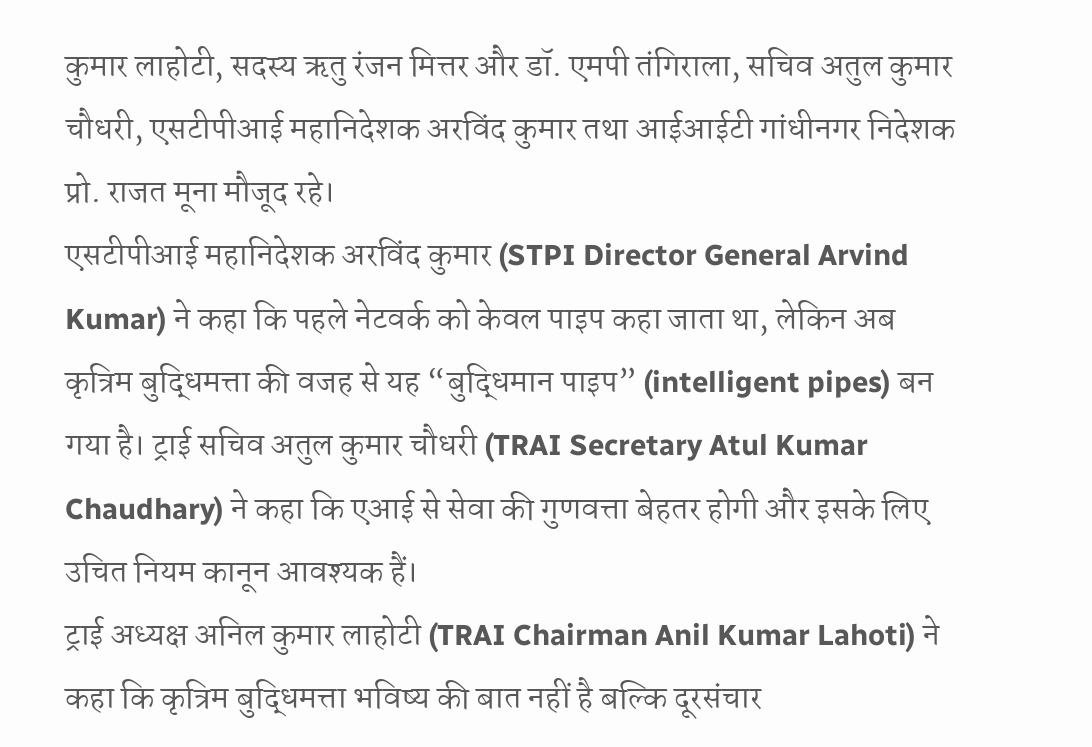कुमार लाहोटी, सदस्य ऋतु रंजन मित्तर और डॉ. एमपी तंगिराला, सचिव अतुल कुमार चौधरी, एसटीपीआई महानिदेशक अरविंद कुमार तथा आईआईटी गांधीनगर निदेशक प्रो. राजत मूना मौजूद रहे।
एसटीपीआई महानिदेशक अरविंद कुमार (STPI Director General Arvind Kumar) ने कहा कि पहले नेटवर्क को केवल पाइप कहा जाता था, लेकिन अब कृत्रिम बुद्धिमत्ता की वजह से यह “बुद्धिमान पाइप” (intelligent pipes) बन गया है। ट्राई सचिव अतुल कुमार चौधरी (TRAI Secretary Atul Kumar Chaudhary) ने कहा कि एआई से सेवा की गुणवत्ता बेहतर होगी और इसके लिए उचित नियम कानून आवश्यक हैं।
ट्राई अध्यक्ष अनिल कुमार लाहोटी (TRAI Chairman Anil Kumar Lahoti) ने कहा कि कृत्रिम बुद्धिमत्ता भविष्य की बात नहीं है बल्कि दूरसंचार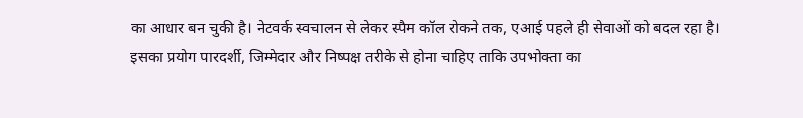का आधार बन चुकी है। नेटवर्क स्वचालन से लेकर स्पैम कॉल रोकने तक, एआई पहले ही सेवाओं को बदल रहा है। इसका प्रयोग पारदर्शी, जिम्मेदार और निष्पक्ष तरीके से होना चाहिए ताकि उपभोक्ता का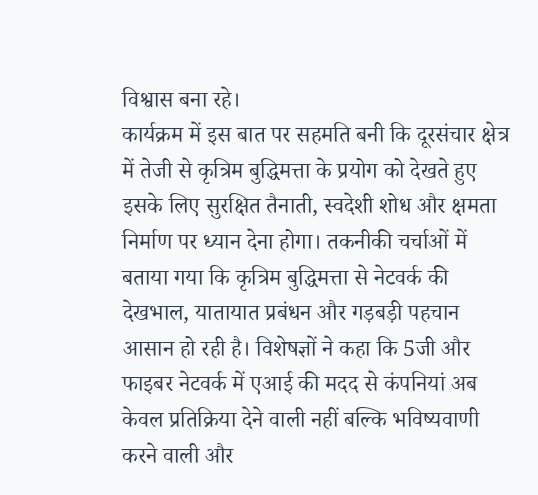विश्वास बना रहे।
कार्यक्रम में इस बात पर सहमति बनी कि दूरसंचार क्षेत्र में तेजी से कृत्रिम बुद्धिमत्ता के प्रयोग को देखते हुए इसके लिए सुरक्षित तैनाती, स्वदेशी शोध और क्षमता निर्माण पर ध्यान देना होगा। तकनीकी चर्चाओं में बताया गया कि कृत्रिम बुद्धिमत्ता से नेटवर्क की देखभाल, यातायात प्रबंधन और गड़बड़ी पहचान आसान हो रही है। विशेषज्ञों ने कहा कि 5जी और फाइबर नेटवर्क में एआई की मदद से कंपनियां अब केवल प्रतिक्रिया देने वाली नहीं बल्कि भविष्यवाणी करने वाली और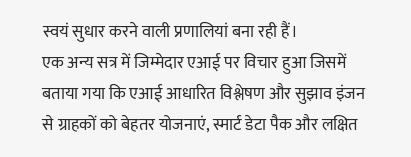स्वयं सुधार करने वाली प्रणालियां बना रही हैं।
एक अन्य सत्र में जिम्मेदार एआई पर विचार हुआ जिसमें बताया गया कि एआई आधारित विश्लेषण और सुझाव इंजन से ग्राहकों को बेहतर योजनाएं, स्मार्ट डेटा पैक और लक्षित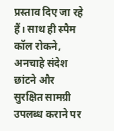प्रस्ताव दिए जा रहे हैं। साथ ही स्पैम कॉल रोकने, अनचाहे संदेश छांटने और सुरक्षित सामग्री उपलब्ध कराने पर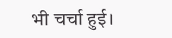भी चर्चा हुई।